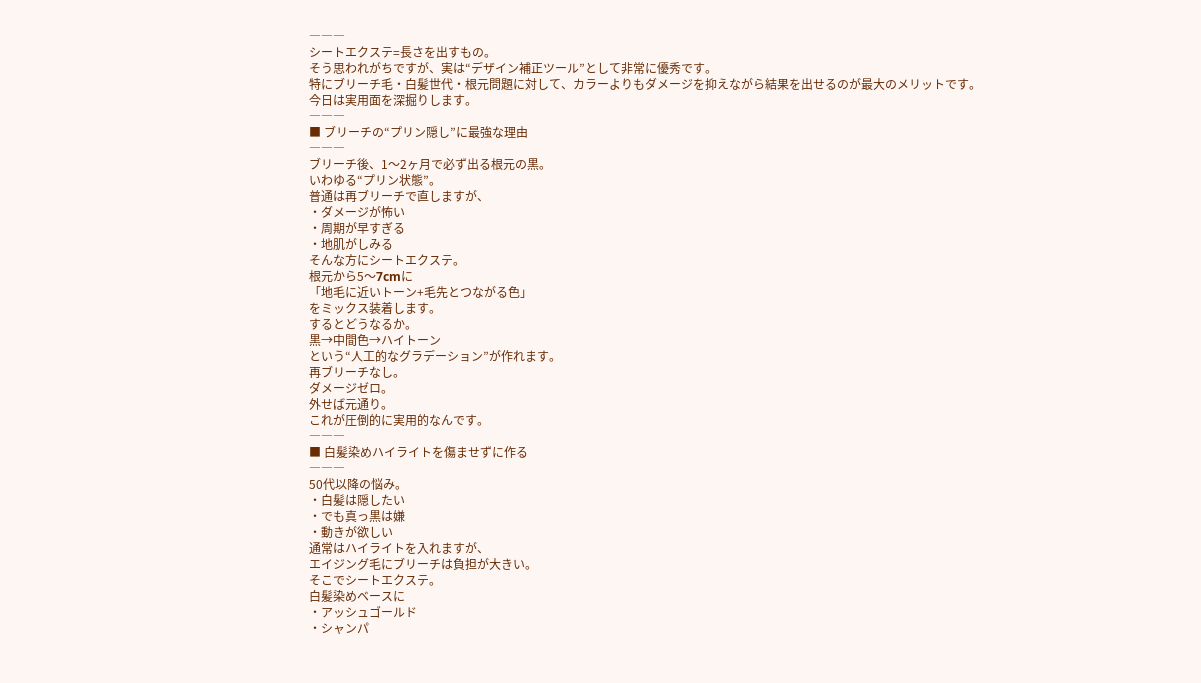―――
シートエクステ=長さを出すもの。
そう思われがちですが、実は“デザイン補正ツール”として非常に優秀です。
特にブリーチ毛・白髪世代・根元問題に対して、カラーよりもダメージを抑えながら結果を出せるのが最大のメリットです。
今日は実用面を深掘りします。
―――
■ ブリーチの“プリン隠し”に最強な理由
―――
ブリーチ後、1〜2ヶ月で必ず出る根元の黒。
いわゆる“プリン状態”。
普通は再ブリーチで直しますが、
・ダメージが怖い
・周期が早すぎる
・地肌がしみる
そんな方にシートエクステ。
根元から5〜7cmに
「地毛に近いトーン+毛先とつながる色」
をミックス装着します。
するとどうなるか。
黒→中間色→ハイトーン
という“人工的なグラデーション”が作れます。
再ブリーチなし。
ダメージゼロ。
外せば元通り。
これが圧倒的に実用的なんです。
―――
■ 白髪染めハイライトを傷ませずに作る
―――
50代以降の悩み。
・白髪は隠したい
・でも真っ黒は嫌
・動きが欲しい
通常はハイライトを入れますが、
エイジング毛にブリーチは負担が大きい。
そこでシートエクステ。
白髪染めベースに
・アッシュゴールド
・シャンパ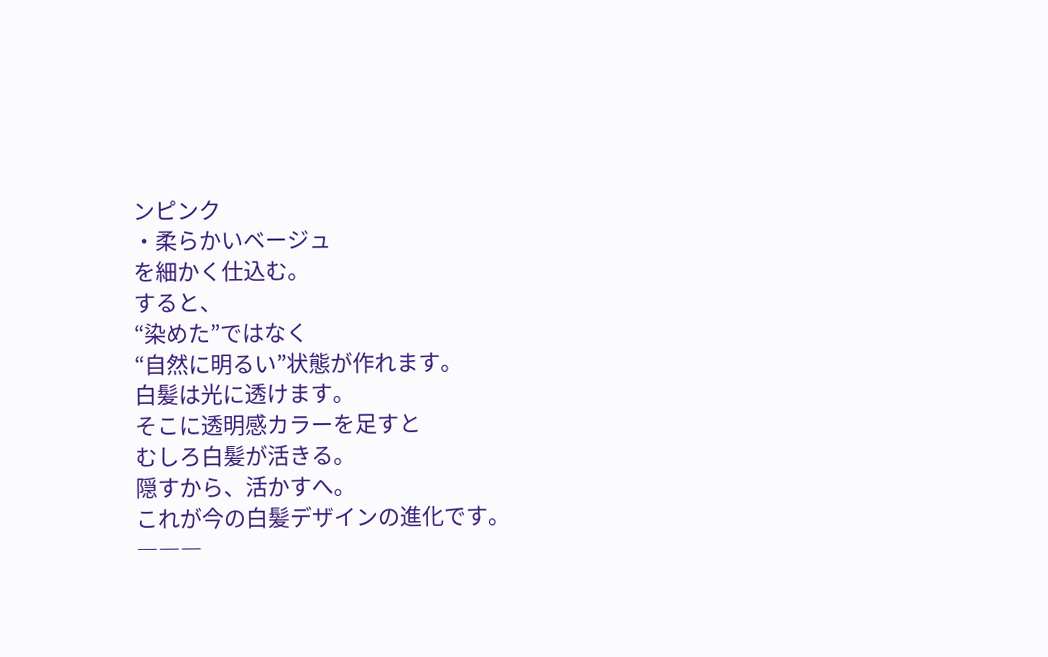ンピンク
・柔らかいベージュ
を細かく仕込む。
すると、
“染めた”ではなく
“自然に明るい”状態が作れます。
白髪は光に透けます。
そこに透明感カラーを足すと
むしろ白髪が活きる。
隠すから、活かすへ。
これが今の白髪デザインの進化です。
―――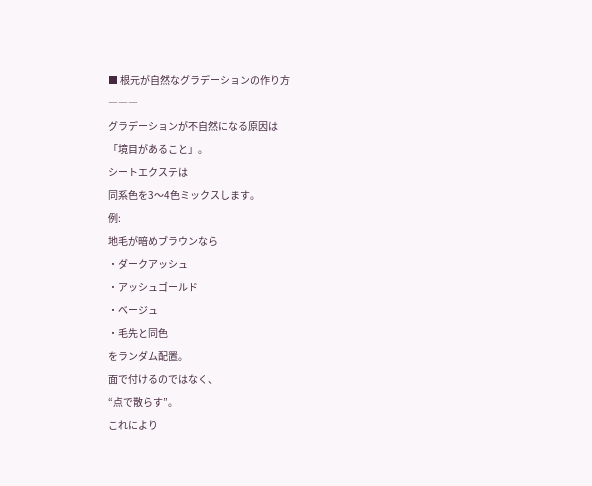■ 根元が自然なグラデーションの作り方
―――
グラデーションが不自然になる原因は
「境目があること」。
シートエクステは
同系色を3〜4色ミックスします。
例:
地毛が暗めブラウンなら
・ダークアッシュ
・アッシュゴールド
・ベージュ
・毛先と同色
をランダム配置。
面で付けるのではなく、
“点で散らす”。
これにより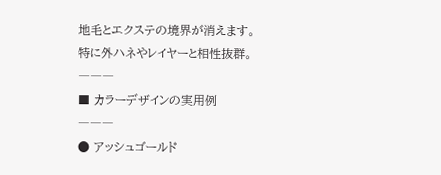地毛とエクステの境界が消えます。
特に外ハネやレイヤーと相性抜群。
―――
■ カラーデザインの実用例
―――
● アッシュゴールド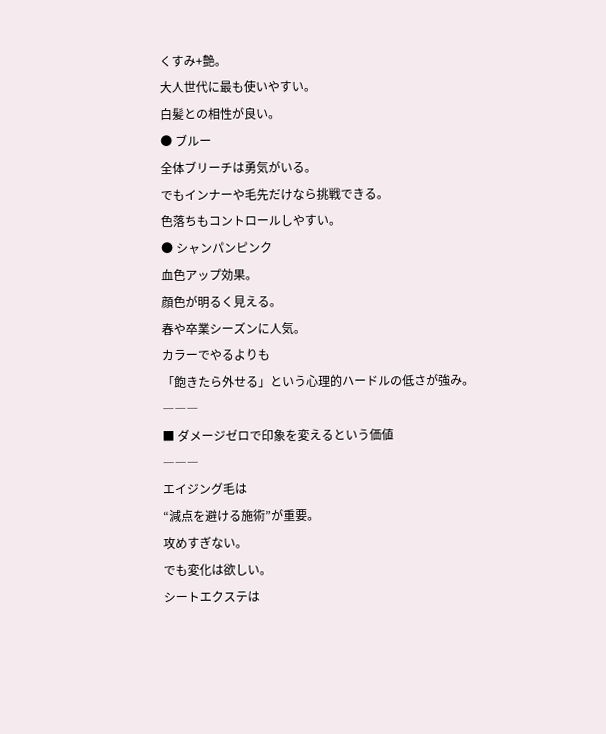くすみ+艶。
大人世代に最も使いやすい。
白髪との相性が良い。
● ブルー
全体ブリーチは勇気がいる。
でもインナーや毛先だけなら挑戦できる。
色落ちもコントロールしやすい。
● シャンパンピンク
血色アップ効果。
顔色が明るく見える。
春や卒業シーズンに人気。
カラーでやるよりも
「飽きたら外せる」という心理的ハードルの低さが強み。
―――
■ ダメージゼロで印象を変えるという価値
―――
エイジング毛は
“減点を避ける施術”が重要。
攻めすぎない。
でも変化は欲しい。
シートエクステは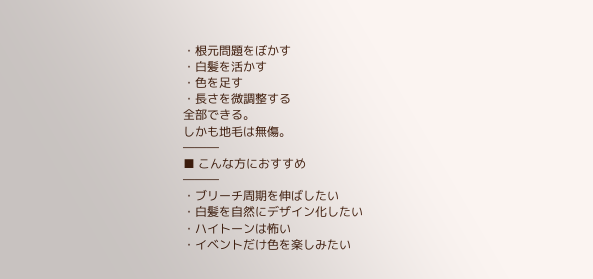・根元問題をぼかす
・白髪を活かす
・色を足す
・長さを微調整する
全部できる。
しかも地毛は無傷。
―――
■ こんな方におすすめ
―――
・ブリーチ周期を伸ばしたい
・白髪を自然にデザイン化したい
・ハイトーンは怖い
・イベントだけ色を楽しみたい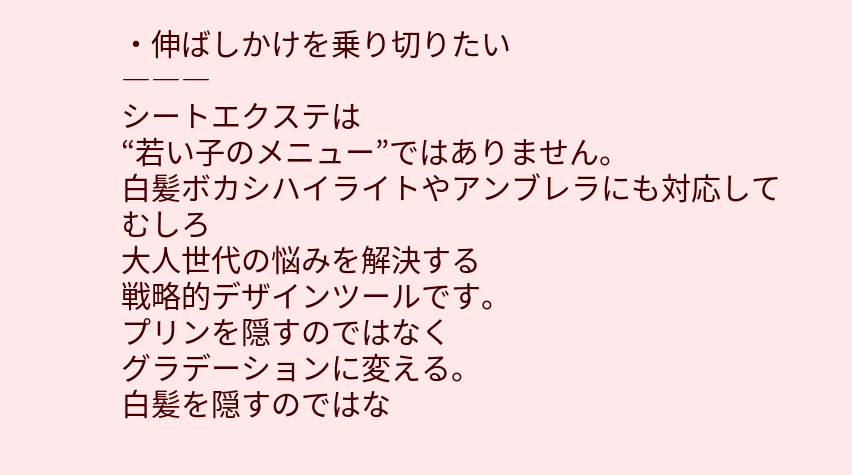・伸ばしかけを乗り切りたい
―――
シートエクステは
“若い子のメニュー”ではありません。
白髪ボカシハイライトやアンブレラにも対応して
むしろ
大人世代の悩みを解決する
戦略的デザインツールです。
プリンを隠すのではなく
グラデーションに変える。
白髪を隠すのではな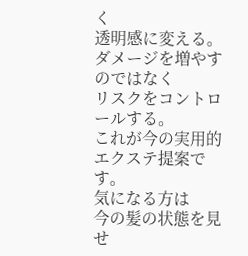く
透明感に変える。
ダメージを増やすのではなく
リスクをコントロールする。
これが今の実用的エクステ提案です。
気になる方は
今の髪の状態を見せ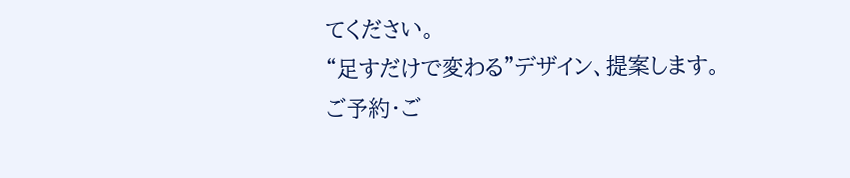てください。
“足すだけで変わる”デザイン、提案します。
ご予約・ご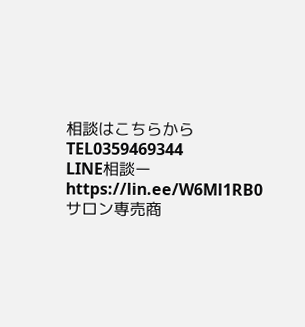相談はこちらから
TEL0359469344
LINE相談ーhttps://lin.ee/W6Ml1RB0
サロン専売商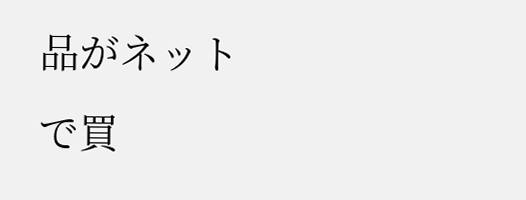品がネットで買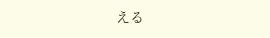える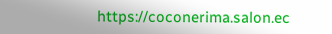https://coconerima.salon.ec